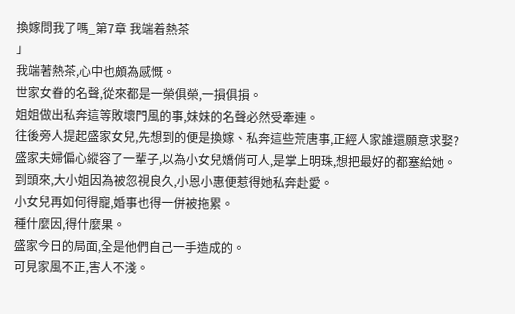換嫁問我了嗎_第7章 我端着熱茶
」
我端著熱茶,心中也頗為感慨。
世家女眷的名聲,從來都是一榮俱榮,一損俱損。
姐姐做出私奔這等敗壞門風的事,妹妹的名聲必然受牽連。
往後旁人提起盛家女兒,先想到的便是換嫁、私奔這些荒唐事,正經人家誰還願意求娶?
盛家夫婦偏心縱容了一輩子,以為小女兒嬌俏可人,是掌上明珠,想把最好的都塞給她。
到頭來,大小姐因為被忽視良久,小恩小惠便惹得她私奔赴愛。
小女兒再如何得寵,婚事也得一併被拖累。
種什麼因,得什麼果。
盛家今日的局面,全是他們自己一手造成的。
可見家風不正,害人不淺。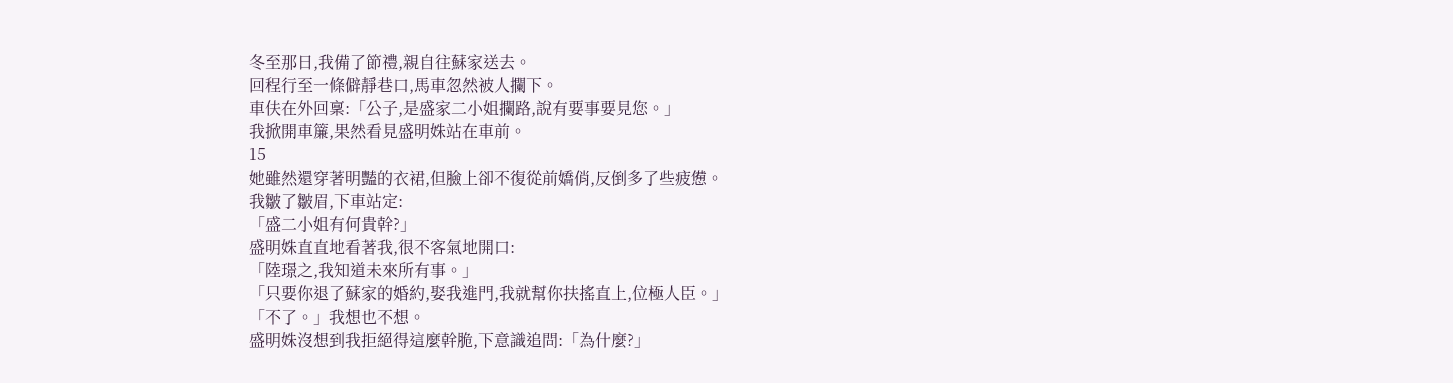冬至那日,我備了節禮,親自往蘇家送去。
回程行至一條僻靜巷口,馬車忽然被人攔下。
車伕在外回稟:「公子,是盛家二小姐攔路,說有要事要見您。」
我掀開車簾,果然看見盛明姝站在車前。
15
她雖然還穿著明豔的衣裙,但臉上卻不復從前嬌俏,反倒多了些疲憊。
我皺了皺眉,下車站定:
「盛二小姐有何貴幹?」
盛明姝直直地看著我,很不客氣地開口:
「陸璟之,我知道未來所有事。」
「只要你退了蘇家的婚約,娶我進門,我就幫你扶搖直上,位極人臣。」
「不了。」我想也不想。
盛明姝沒想到我拒絕得這麼幹脆,下意識追問:「為什麼?」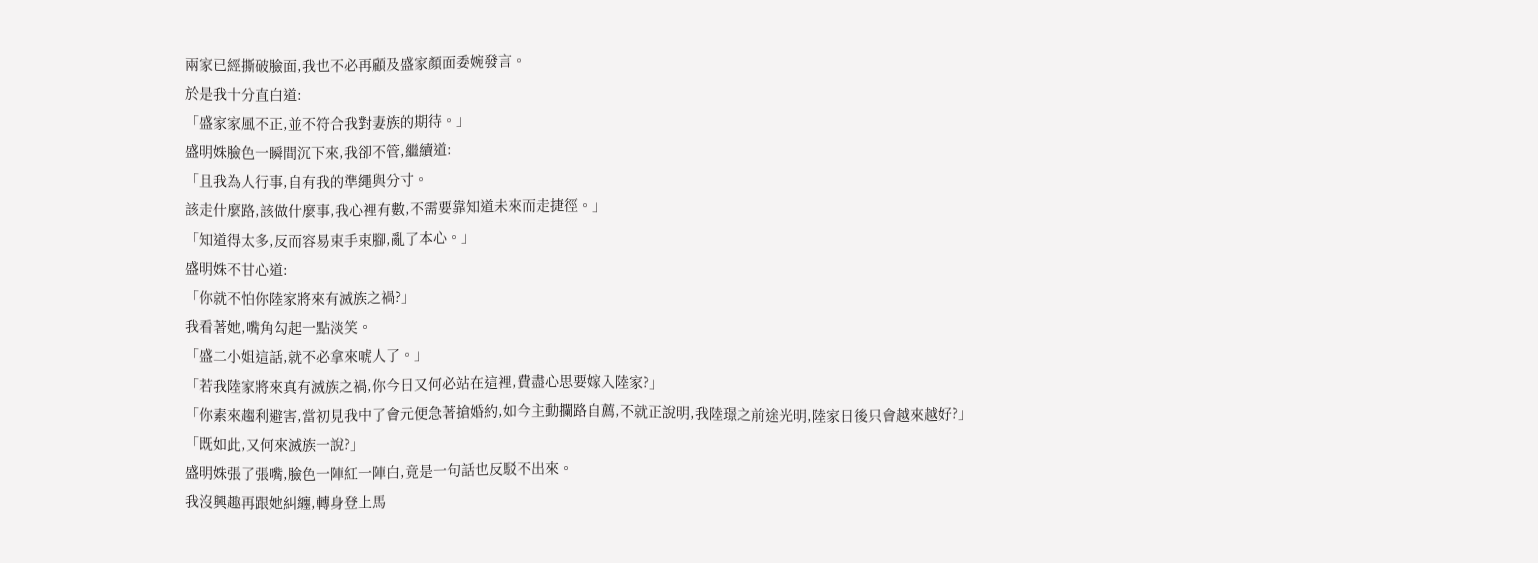兩家已經撕破臉面,我也不必再顧及盛家顏面委婉發言。
於是我十分直白道:
「盛家家風不正,並不符合我對妻族的期待。」
盛明姝臉色一瞬間沉下來,我卻不管,繼續道:
「且我為人行事,自有我的準繩與分寸。
該走什麼路,該做什麼事,我心裡有數,不需要靠知道未來而走捷徑。」
「知道得太多,反而容易束手束腳,亂了本心。」
盛明姝不甘心道:
「你就不怕你陸家將來有滅族之禍?」
我看著她,嘴角勾起一點淡笑。
「盛二小姐這話,就不必拿來唬人了。」
「若我陸家將來真有滅族之禍,你今日又何必站在這裡,費盡心思要嫁入陸家?」
「你素來趨利避害,當初見我中了會元便急著搶婚約,如今主動攔路自薦,不就正說明,我陸璟之前途光明,陸家日後只會越來越好?」
「既如此,又何來滅族一說?」
盛明姝張了張嘴,臉色一陣紅一陣白,竟是一句話也反駁不出來。
我沒興趣再跟她糾纏,轉身登上馬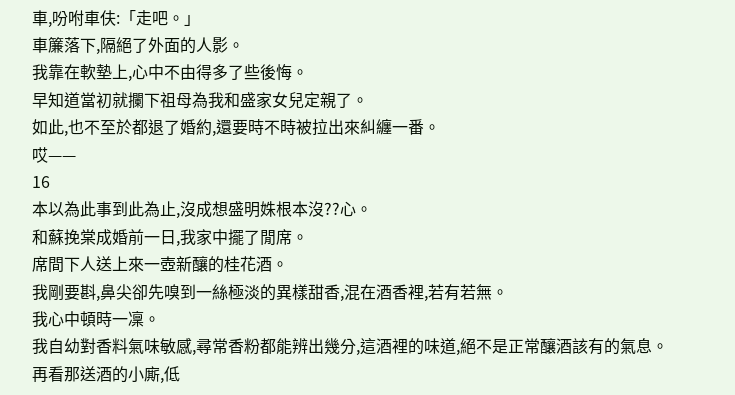車,吩咐車伕:「走吧。」
車簾落下,隔絕了外面的人影。
我靠在軟墊上,心中不由得多了些後悔。
早知道當初就攔下祖母為我和盛家女兒定親了。
如此,也不至於都退了婚約,還要時不時被拉出來糾纏一番。
哎——
16
本以為此事到此為止,沒成想盛明姝根本沒??心。
和蘇挽棠成婚前一日,我家中擺了閒席。
席間下人送上來一壺新釀的桂花酒。
我剛要斟,鼻尖卻先嗅到一絲極淡的異樣甜香,混在酒香裡,若有若無。
我心中頓時一凜。
我自幼對香料氣味敏感,尋常香粉都能辨出幾分,這酒裡的味道,絕不是正常釀酒該有的氣息。
再看那送酒的小廝,低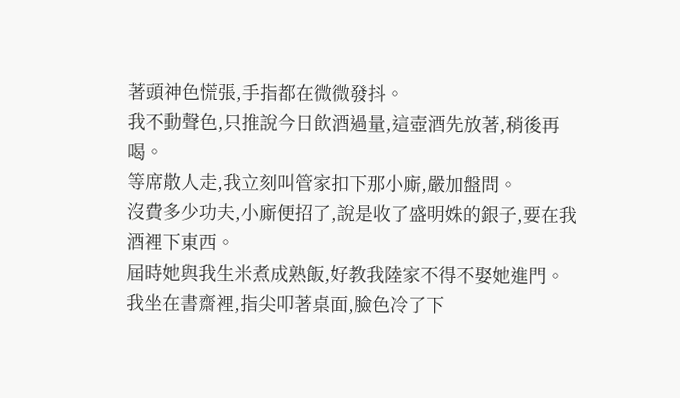著頭神色慌張,手指都在微微發抖。
我不動聲色,只推說今日飲酒過量,這壺酒先放著,稍後再喝。
等席散人走,我立刻叫管家扣下那小廝,嚴加盤問。
沒費多少功夫,小廝便招了,說是收了盛明姝的銀子,要在我酒裡下東西。
屆時她與我生米煮成熟飯,好教我陸家不得不娶她進門。
我坐在書齋裡,指尖叩著桌面,臉色冷了下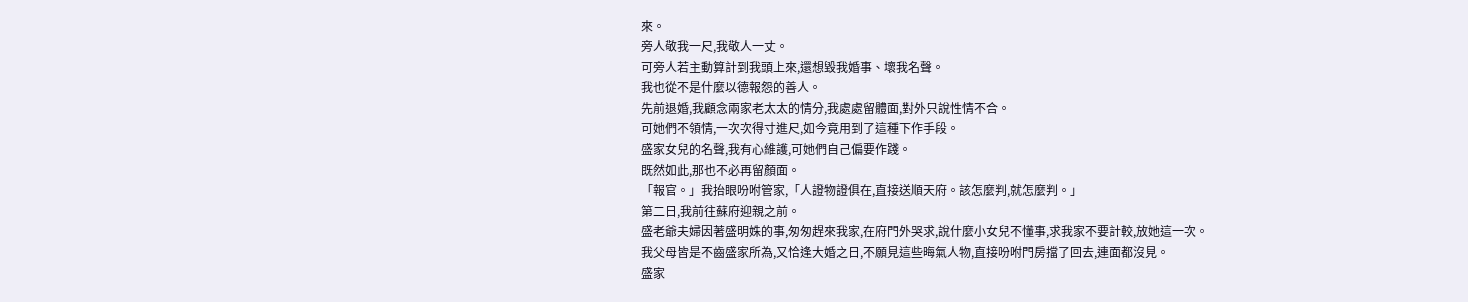來。
旁人敬我一尺,我敬人一丈。
可旁人若主動算計到我頭上來,還想毀我婚事、壞我名聲。
我也從不是什麼以德報怨的善人。
先前退婚,我顧念兩家老太太的情分,我處處留體面,對外只說性情不合。
可她們不領情,一次次得寸進尺,如今竟用到了這種下作手段。
盛家女兒的名聲,我有心維護,可她們自己偏要作踐。
既然如此,那也不必再留顏面。
「報官。」我抬眼吩咐管家,「人證物證俱在,直接送順天府。該怎麼判,就怎麼判。」
第二日,我前往蘇府迎親之前。
盛老爺夫婦因著盛明姝的事,匆匆趕來我家,在府門外哭求,說什麼小女兒不懂事,求我家不要計較,放她這一次。
我父母皆是不齒盛家所為,又恰逢大婚之日,不願見這些晦氣人物,直接吩咐門房擋了回去,連面都沒見。
盛家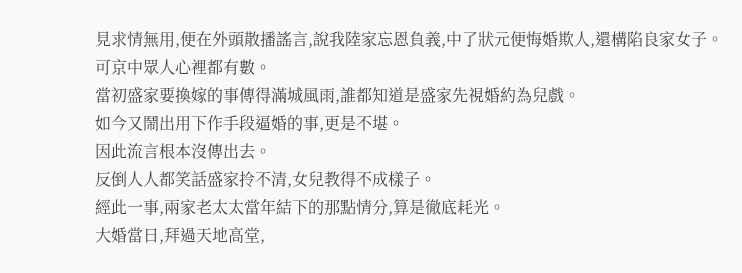見求情無用,便在外頭散播謠言,說我陸家忘恩負義,中了狀元便悔婚欺人,還構陷良家女子。
可京中眾人心裡都有數。
當初盛家要換嫁的事傳得滿城風雨,誰都知道是盛家先視婚約為兒戲。
如今又鬧出用下作手段逼婚的事,更是不堪。
因此流言根本沒傳出去。
反倒人人都笑話盛家拎不清,女兒教得不成樣子。
經此一事,兩家老太太當年結下的那點情分,算是徹底耗光。
大婚當日,拜過天地高堂,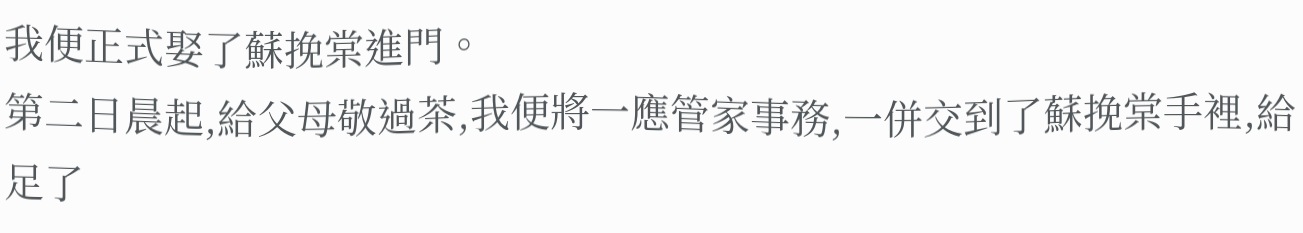我便正式娶了蘇挽棠進門。
第二日晨起,給父母敬過茶,我便將一應管家事務,一併交到了蘇挽棠手裡,給足了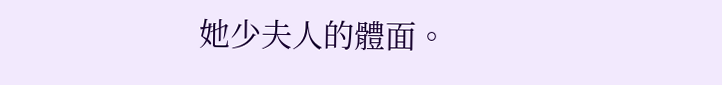她少夫人的體面。